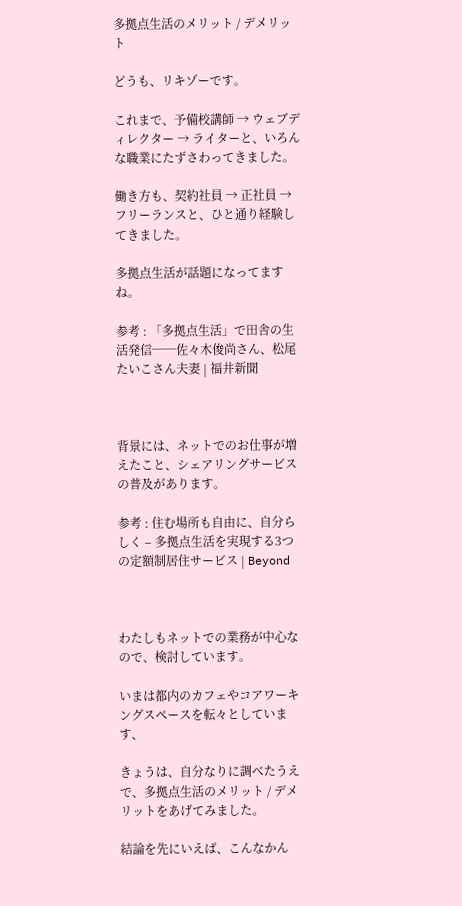多拠点生活のメリット / デメリット

どうも、リキゾーです。

これまで、予備校講師 → ウェブディレクター → ライターと、いろんな職業にたずさわってきました。

働き方も、契約社員 → 正社員 → フリーランスと、ひと通り経験してきました。

多拠点生活が話題になってますね。

参考 : 「多拠点生活」で田舎の生活発信──佐々木俊尚さん、松尾たいこさん夫妻 | 福井新聞



背景には、ネットでのお仕事が増えたこと、シェアリングサービスの普及があります。

参考 : 住む場所も自由に、自分らしく – 多拠点生活を実現する3つの定額制居住サービス | Beyond



わたしもネットでの業務が中心なので、検討しています。

いまは都内のカフェやコアワーキングスペースを転々としています、

きょうは、自分なりに調べたうえで、多拠点生活のメリット / デメリットをあげてみました。

結論を先にいえば、こんなかん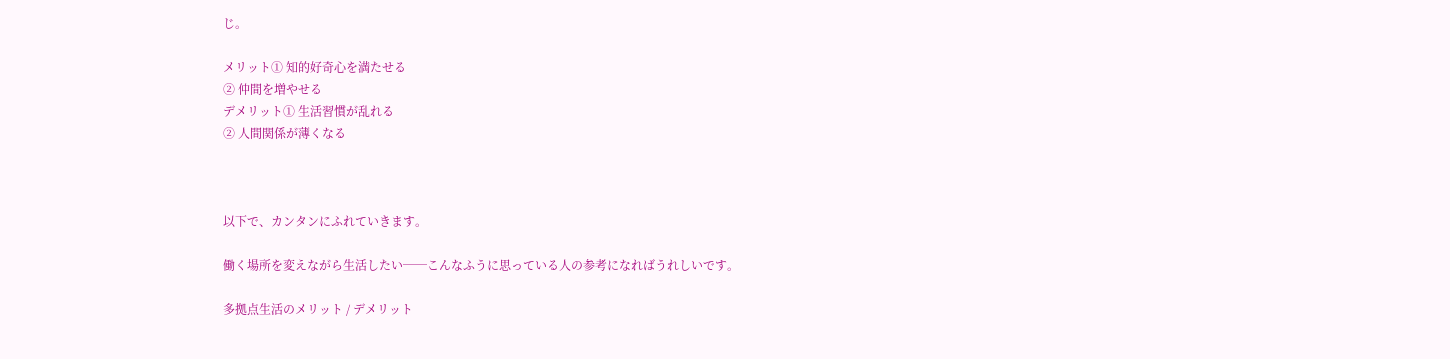じ。

メリット① 知的好奇心を満たせる
② 仲間を増やせる
デメリット① 生活習慣が乱れる
② 人間関係が薄くなる



以下で、カンタンにふれていきます。

働く場所を変えながら生活したい──こんなふうに思っている人の参考になればうれしいです。

多拠点生活のメリット / デメリット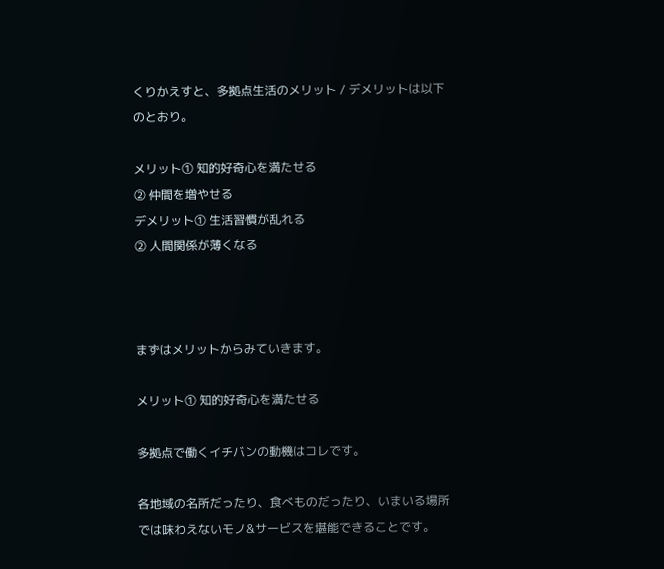くりかえすと、多拠点生活のメリット / デメリットは以下のとおり。

メリット① 知的好奇心を満たせる
② 仲間を増やせる
デメリット① 生活習慣が乱れる
② 人間関係が薄くなる



まずはメリットからみていきます。

メリット① 知的好奇心を満たせる

多拠点で働くイチバンの動機はコレです。

各地域の名所だったり、食べものだったり、いまいる場所では味わえないモノ&サービスを堪能できることです。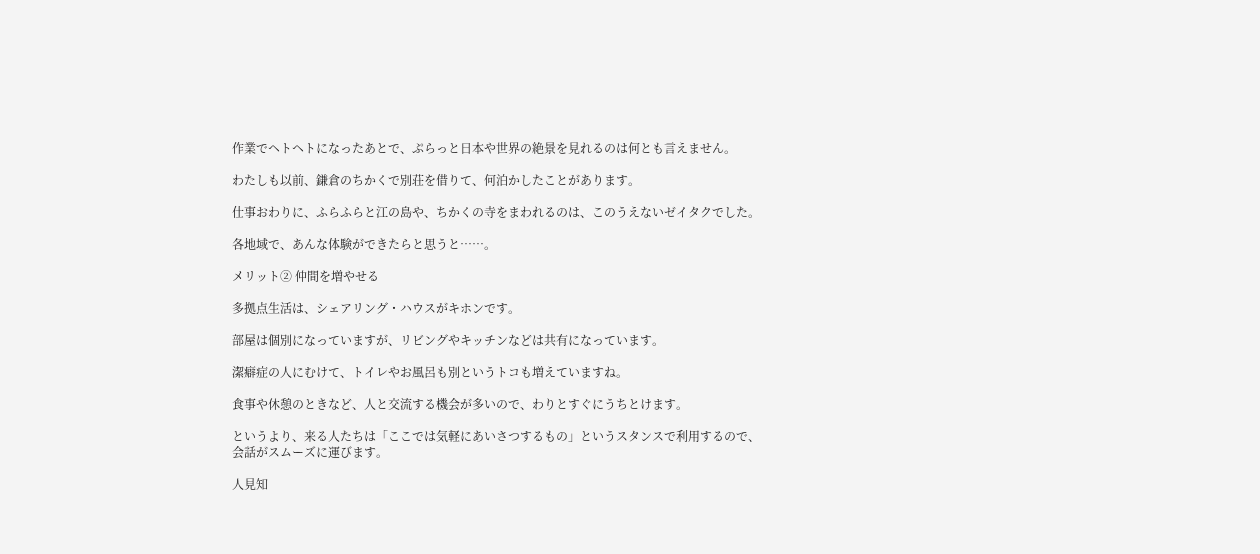作業でヘトヘトになったあとで、ぷらっと日本や世界の絶景を見れるのは何とも言えません。

わたしも以前、鎌倉のちかくで別荘を借りて、何泊かしたことがあります。

仕事おわりに、ふらふらと江の島や、ちかくの寺をまわれるのは、このうえないゼイタクでした。

各地域で、あんな体験ができたらと思うと……。

メリット② 仲間を増やせる

多拠点生活は、シェアリング・ハウスがキホンです。

部屋は個別になっていますが、リビングやキッチンなどは共有になっています。

潔癖症の人にむけて、トイレやお風呂も別というトコも増えていますね。

食事や休憩のときなど、人と交流する機会が多いので、わりとすぐにうちとけます。

というより、来る人たちは「ここでは気軽にあいさつするもの」というスタンスで利用するので、会話がスムーズに運びます。

人見知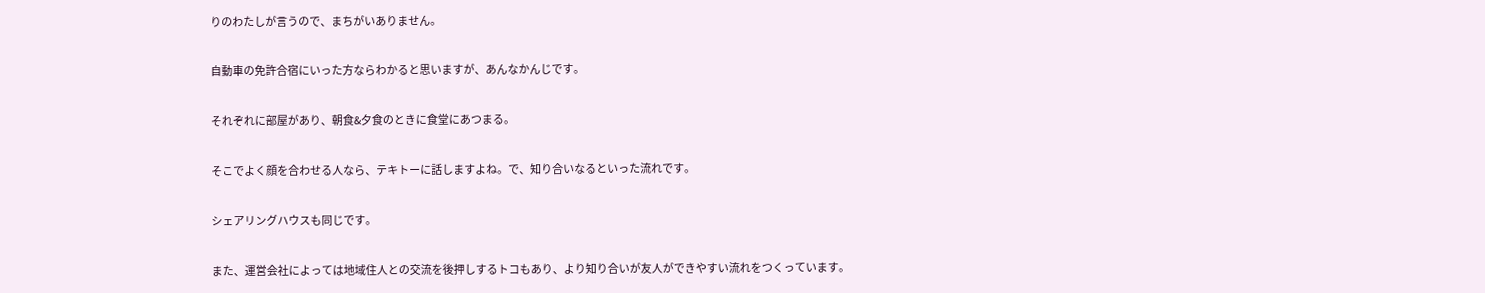りのわたしが言うので、まちがいありません。

自動車の免許合宿にいった方ならわかると思いますが、あんなかんじです。

それぞれに部屋があり、朝食&夕食のときに食堂にあつまる。

そこでよく顔を合わせる人なら、テキトーに話しますよね。で、知り合いなるといった流れです。

シェアリングハウスも同じです。

また、運営会社によっては地域住人との交流を後押しするトコもあり、より知り合いが友人ができやすい流れをつくっています。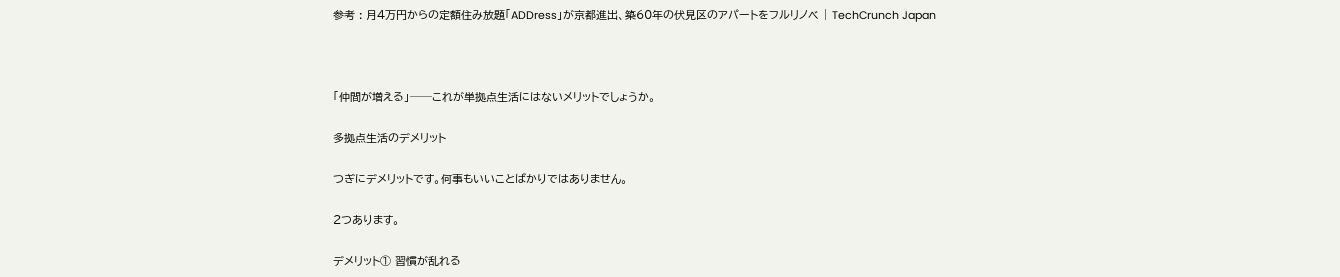参考 : 月4万円からの定額住み放題「ADDress」が京都進出、築60年の伏見区のアパートをフルリノベ | TechCrunch Japan



「仲間が増える」──これが単拠点生活にはないメリットでしょうか。

多拠点生活のデメリット

つぎにデメリットです。何事もいいことばかりではありません。

2つあります。

デメリット① 習慣が乱れる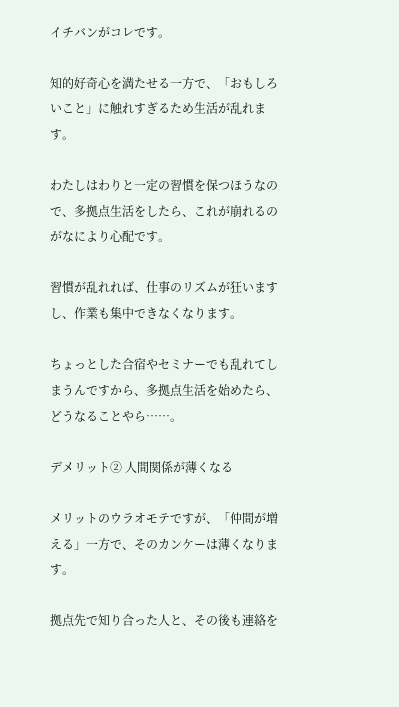イチバンがコレです。

知的好奇心を満たせる一方で、「おもしろいこと」に触れすぎるため生活が乱れます。

わたしはわりと一定の習慣を保つほうなので、多拠点生活をしたら、これが崩れるのがなにより心配です。

習慣が乱れれば、仕事のリズムが狂いますし、作業も集中できなくなります。

ちょっとした合宿やセミナーでも乱れてしまうんですから、多拠点生活を始めたら、どうなることやら……。

デメリット② 人間関係が薄くなる

メリットのウラオモテですが、「仲間が増える」一方で、そのカンケーは薄くなります。

拠点先で知り合った人と、その後も連絡を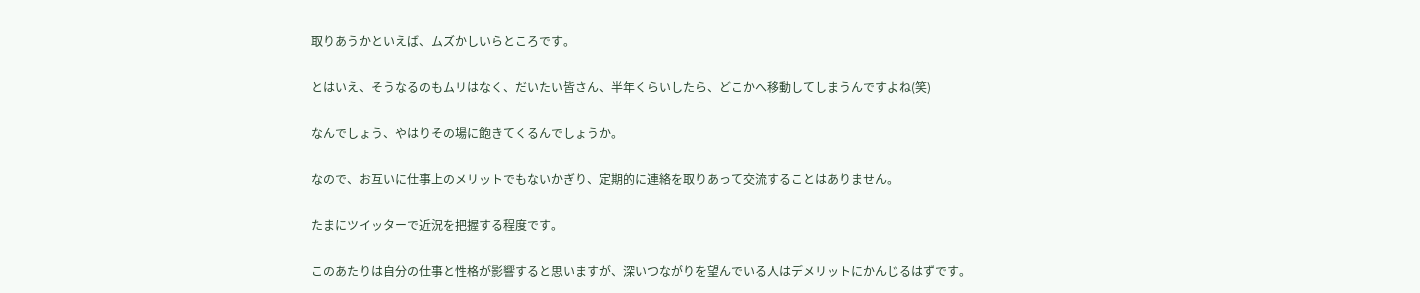取りあうかといえば、ムズかしいらところです。

とはいえ、そうなるのもムリはなく、だいたい皆さん、半年くらいしたら、どこかへ移動してしまうんですよね(笑)

なんでしょう、やはりその場に飽きてくるんでしょうか。

なので、お互いに仕事上のメリットでもないかぎり、定期的に連絡を取りあって交流することはありません。

たまにツイッターで近況を把握する程度です。

このあたりは自分の仕事と性格が影響すると思いますが、深いつながりを望んでいる人はデメリットにかんじるはずです。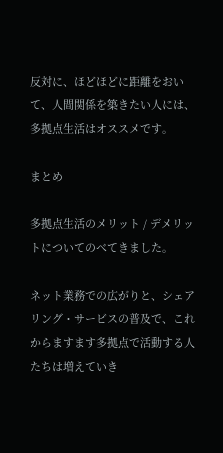反対に、ほどほどに距離をおいて、人間関係を築きたい人には、多拠点生活はオススメです。

まとめ

多拠点生活のメリット / デメリットについてのべてきました。

ネット業務での広がりと、シェアリング・サービスの普及で、これからますます多拠点で活動する人たちは増えていき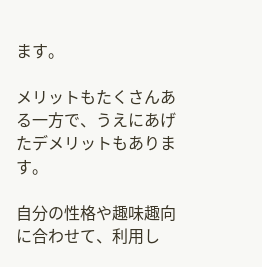ます。

メリットもたくさんある一方で、うえにあげたデメリットもあります。

自分の性格や趣味趣向に合わせて、利用し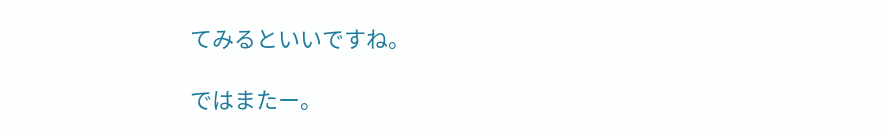てみるといいですね。

ではまたー。